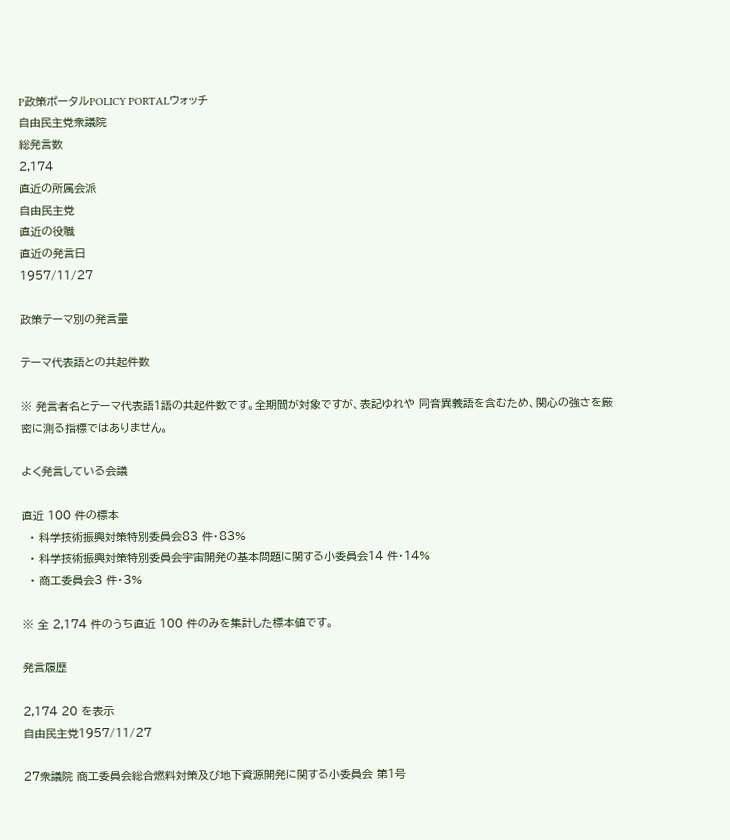P政策ポータルPOLICY PORTALウォッチ
自由民主党衆議院
総発言数
2,174
直近の所属会派
自由民主党
直近の役職
直近の発言日
1957/11/27

政策テーマ別の発言量

テーマ代表語との共起件数

※ 発言者名とテーマ代表語1語の共起件数です。全期間が対象ですが、表記ゆれや 同音異義語を含むため、関心の強さを厳密に測る指標ではありません。

よく発言している会議

直近 100 件の標本
  • 科学技術振興対策特別委員会83 件・83%
  • 科学技術振興対策特別委員会宇宙開発の基本問題に関する小委員会14 件・14%
  • 商工委員会3 件・3%

※ 全 2,174 件のうち直近 100 件のみを集計した標本値です。

発言履歴

2,174 20 を表示
自由民主党1957/11/27

27衆議院 商工委員会総合燃料対策及び地下資源開発に関する小委員会 第1号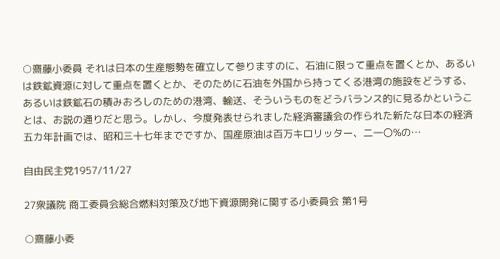○齋藤小委員 それは日本の生産態勢を確立して参りますのに、石油に限って重点を置くとか、あるいは鉄鉱資源に対して重点を置くとか、そのために石油を外国から持ってくる港湾の施設をどうする、あるいは鉄鉱石の積みおろしのための港湾、輸送、そういうものをどうバランス的に見るかということは、お説の通りだと思う。しかし、今度発表せられました経済審議会の作られた新たな日本の経済五カ年計画では、昭和三十七年までですか、国産原油は百万キロリッター、二一〇%の…

自由民主党1957/11/27

27衆議院 商工委員会総合燃料対策及び地下資源開発に関する小委員会 第1号

○齋藤小委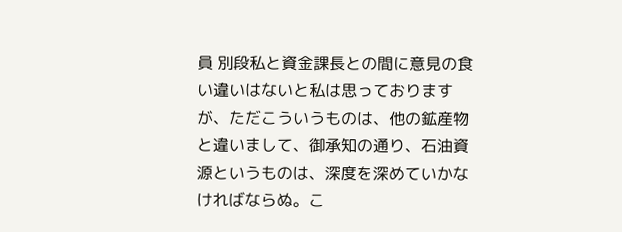員 別段私と資金課長との間に意見の食い違いはないと私は思っておりますが、ただこういうものは、他の鉱産物と違いまして、御承知の通り、石油資源というものは、深度を深めていかなければならぬ。こ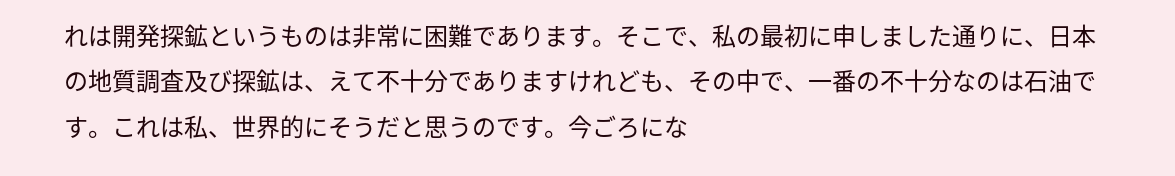れは開発探鉱というものは非常に困難であります。そこで、私の最初に申しました通りに、日本の地質調査及び探鉱は、えて不十分でありますけれども、その中で、一番の不十分なのは石油です。これは私、世界的にそうだと思うのです。今ごろにな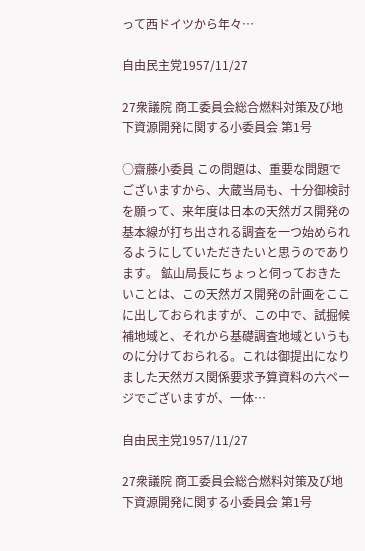って西ドイツから年々…

自由民主党1957/11/27

27衆議院 商工委員会総合燃料対策及び地下資源開発に関する小委員会 第1号

○齋藤小委員 この問題は、重要な問題でございますから、大蔵当局も、十分御検討を願って、来年度は日本の天然ガス開発の基本線が打ち出される調査を一つ始められるようにしていただきたいと思うのであります。 鉱山局長にちょっと伺っておきたいことは、この天然ガス開発の計画をここに出しておられますが、この中で、試掘候補地域と、それから基礎調査地域というものに分けておられる。これは御提出になりました天然ガス関係要求予算資料の六ページでございますが、一体…

自由民主党1957/11/27

27衆議院 商工委員会総合燃料対策及び地下資源開発に関する小委員会 第1号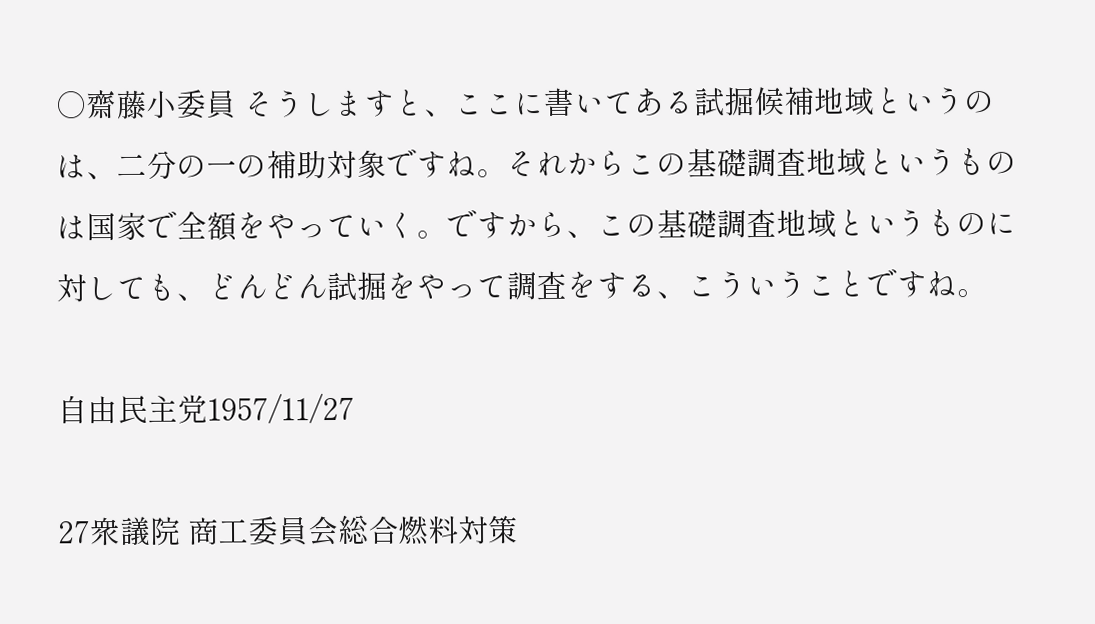○齋藤小委員 そうしますと、ここに書いてある試掘候補地域というのは、二分の一の補助対象ですね。それからこの基礎調査地域というものは国家で全額をやっていく。ですから、この基礎調査地域というものに対しても、どんどん試掘をやって調査をする、こういうことですね。

自由民主党1957/11/27

27衆議院 商工委員会総合燃料対策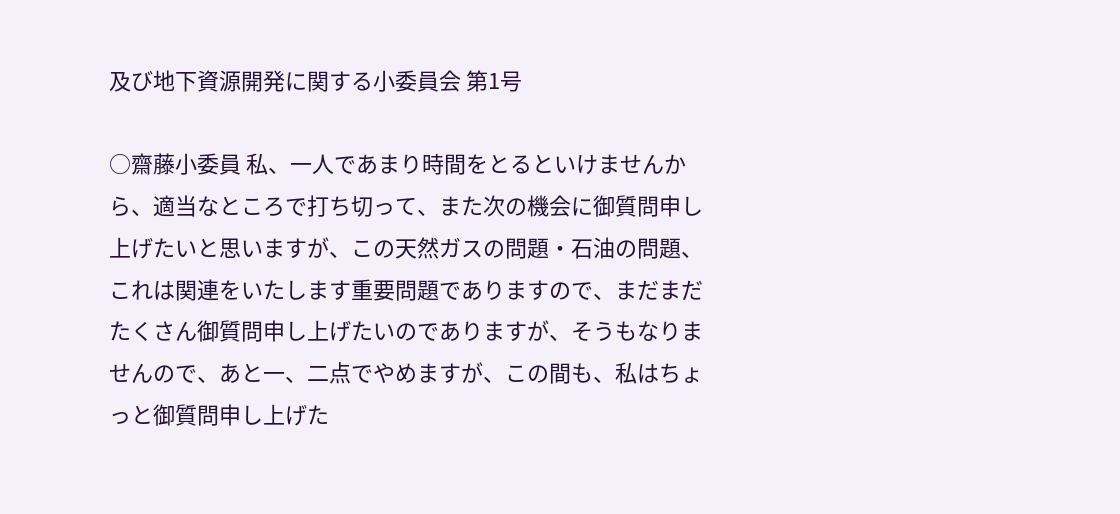及び地下資源開発に関する小委員会 第1号

○齋藤小委員 私、一人であまり時間をとるといけませんから、適当なところで打ち切って、また次の機会に御質問申し上げたいと思いますが、この天然ガスの問題・石油の問題、これは関連をいたします重要問題でありますので、まだまだたくさん御質問申し上げたいのでありますが、そうもなりませんので、あと一、二点でやめますが、この間も、私はちょっと御質問申し上げた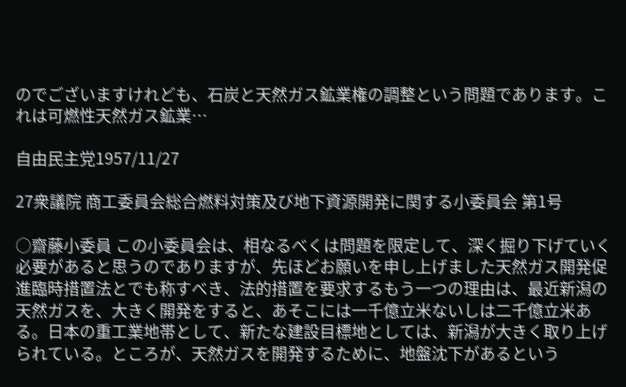のでございますけれども、石炭と天然ガス鉱業権の調整という問題であります。これは可燃性天然ガス鉱業…

自由民主党1957/11/27

27衆議院 商工委員会総合燃料対策及び地下資源開発に関する小委員会 第1号

○齋藤小委員 この小委員会は、相なるべくは問題を限定して、深く掘り下げていく必要があると思うのでありますが、先ほどお願いを申し上げました天然ガス開発促進臨時措置法とでも称すべき、法的措置を要求するもう一つの理由は、最近新潟の天然ガスを、大きく開発をすると、あそこには一千億立米ないしは二千億立米ある。日本の重工業地帯として、新たな建設目標地としては、新潟が大きく取り上げられている。ところが、天然ガスを開発するために、地盤沈下があるという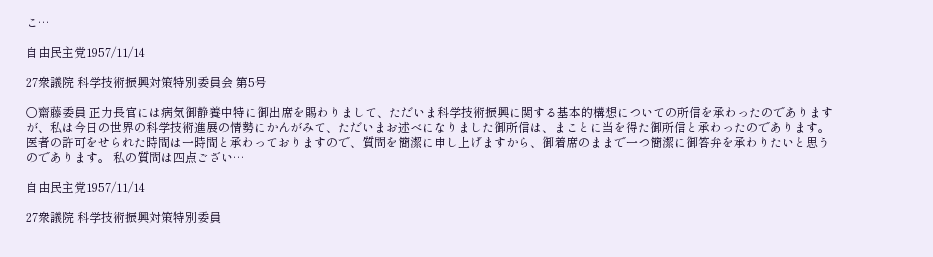こ…

自由民主党1957/11/14

27衆議院 科学技術振興対策特別委員会 第5号

○齋藤委員 正力長官には病気御静養中特に御出席を賜わりまして、ただいま科学技術振興に関する基本的構想についての所信を承わったのでありますが、私は今日の世界の科学技術進展の情勢にかんがみて、ただいまお述べになりました御所信は、まことに当を得た御所信と承わったのであります。医者の許可をせられた時間は一時間と承わっておりますので、質問を簡潔に申し上げますから、御着席のままで一つ簡潔に御答弁を承わりたいと思うのであります。 私の質問は四点ござい…

自由民主党1957/11/14

27衆議院 科学技術振興対策特別委員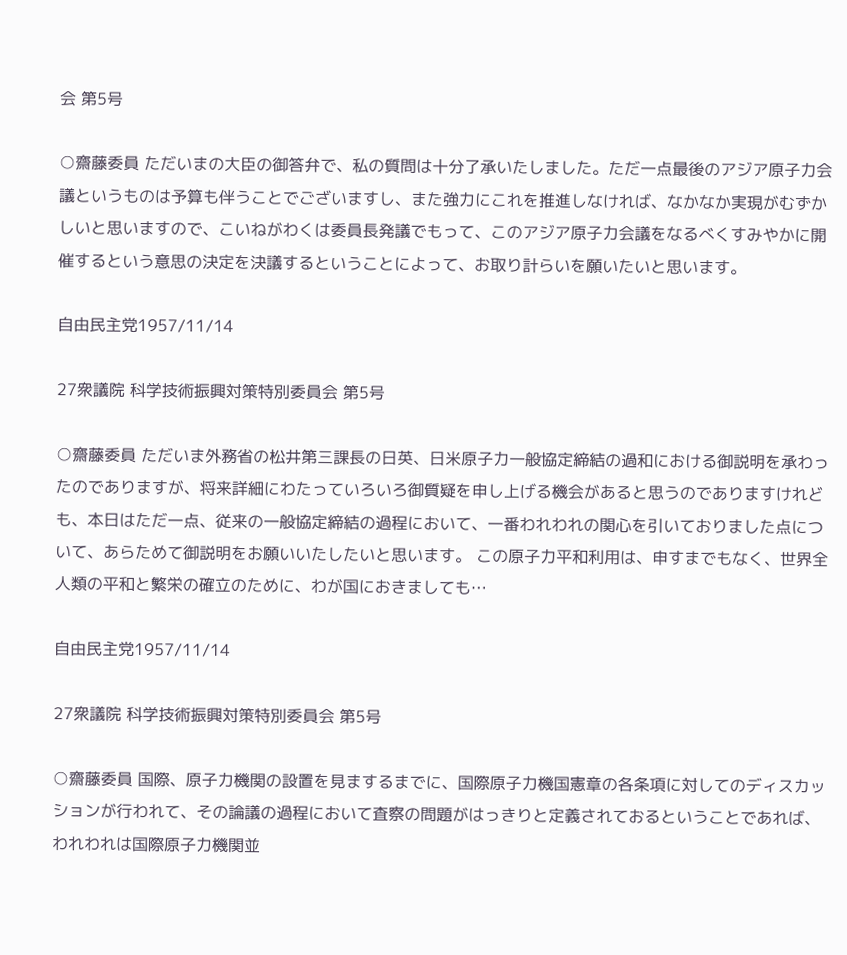会 第5号

○齋藤委員 ただいまの大臣の御答弁で、私の質問は十分了承いたしました。ただ一点最後のアジア原子力会議というものは予算も伴うことでございますし、また強力にこれを推進しなければ、なかなか実現がむずかしいと思いますので、こいねがわくは委員長発議でもって、このアジア原子力会議をなるべくすみやかに開催するという意思の決定を決議するということによって、お取り計らいを願いたいと思います。

自由民主党1957/11/14

27衆議院 科学技術振興対策特別委員会 第5号

○齋藤委員 ただいま外務省の松井第三課長の日英、日米原子力一般協定締結の過和における御説明を承わったのでありますが、将来詳細にわたっていろいろ御質疑を申し上げる機会があると思うのでありますけれども、本日はただ一点、従来の一般協定締結の過程において、一番われわれの関心を引いておりました点について、あらためて御説明をお願いいたしたいと思います。 この原子力平和利用は、申すまでもなく、世界全人類の平和と繁栄の確立のために、わが国におきましても…

自由民主党1957/11/14

27衆議院 科学技術振興対策特別委員会 第5号

○齋藤委員 国際、原子力機関の設置を見まするまでに、国際原子力機国憲章の各条項に対してのディスカッションが行われて、その論議の過程において査察の問題がはっきりと定義されておるということであれば、われわれは国際原子力機関並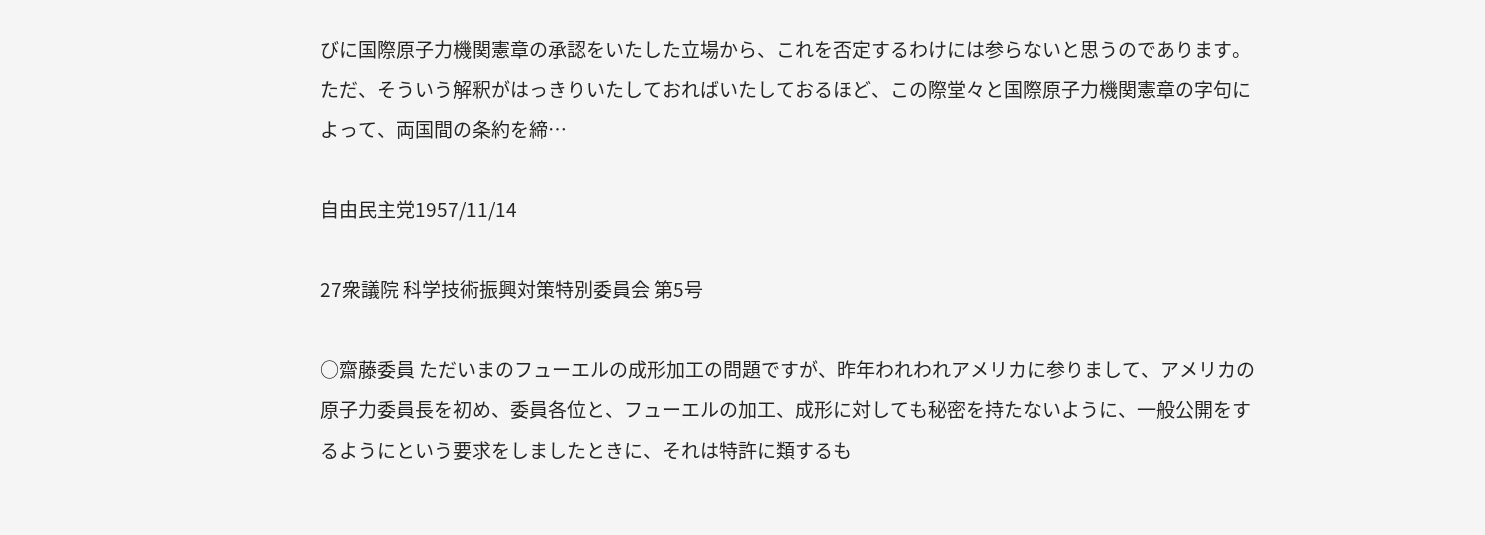びに国際原子力機関憲章の承認をいたした立場から、これを否定するわけには参らないと思うのであります。ただ、そういう解釈がはっきりいたしておればいたしておるほど、この際堂々と国際原子力機関憲章の字句によって、両国間の条約を締…

自由民主党1957/11/14

27衆議院 科学技術振興対策特別委員会 第5号

○齋藤委員 ただいまのフューエルの成形加工の問題ですが、昨年われわれアメリカに参りまして、アメリカの原子力委員長を初め、委員各位と、フューエルの加工、成形に対しても秘密を持たないように、一般公開をするようにという要求をしましたときに、それは特許に類するも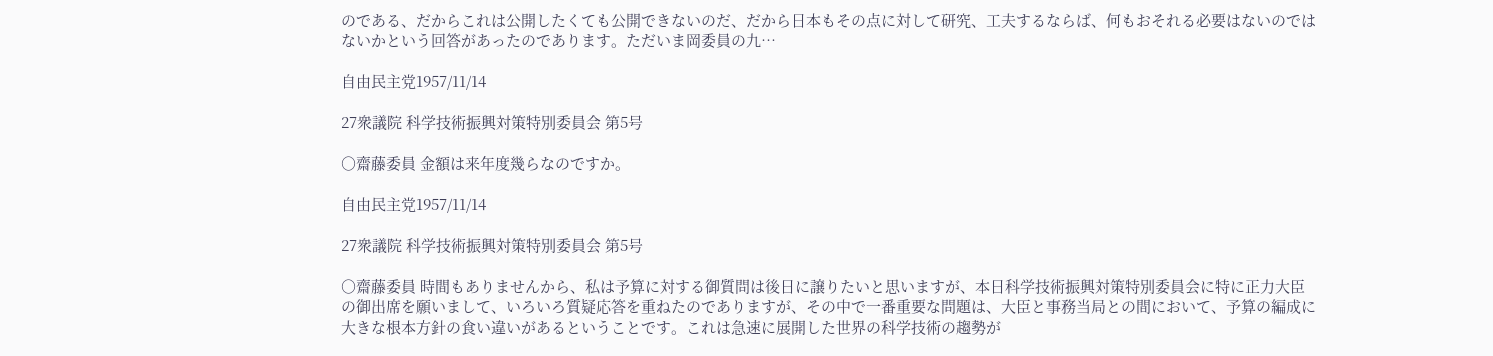のである、だからこれは公開したくても公開できないのだ、だから日本もその点に対して研究、工夫するならば、何もおそれる必要はないのではないかという回答があったのであります。ただいま岡委員の九…

自由民主党1957/11/14

27衆議院 科学技術振興対策特別委員会 第5号

○齋藤委員 金額は来年度幾らなのですか。

自由民主党1957/11/14

27衆議院 科学技術振興対策特別委員会 第5号

○齋藤委員 時間もありませんから、私は予算に対する御質問は後日に譲りたいと思いますが、本日科学技術振興対策特別委員会に特に正力大臣の御出席を願いまして、いろいろ質疑応答を重ねたのでありますが、その中で一番重要な問題は、大臣と事務当局との間において、予算の編成に大きな根本方針の食い違いがあるということです。これは急速に展開した世界の科学技術の趨勢が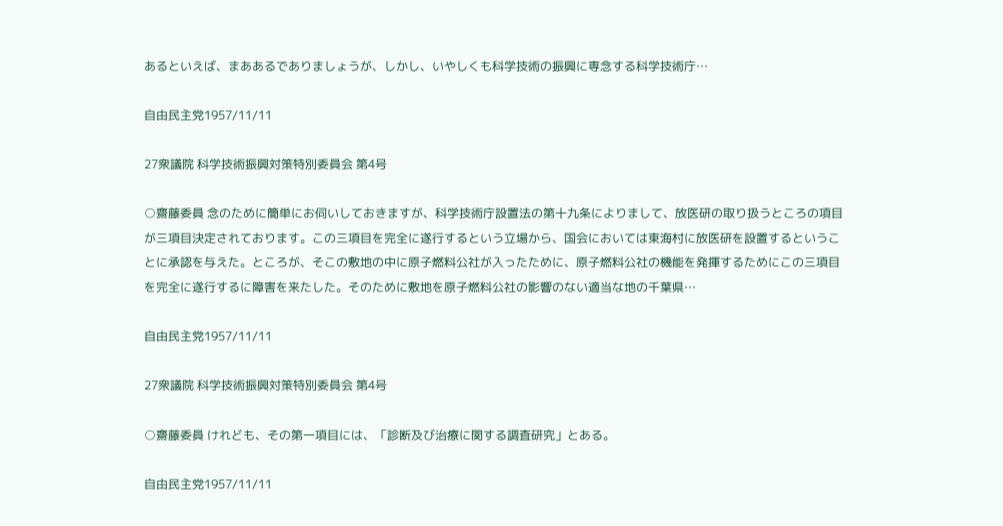あるといえば、まああるでありましょうが、しかし、いやしくも科学技術の振興に専念する科学技術庁…

自由民主党1957/11/11

27衆議院 科学技術振興対策特別委員会 第4号

○齋藤委員 念のために簡単にお伺いしておきますが、科学技術庁設置法の第十九条によりまして、放医研の取り扱うところの項目が三項目決定されております。この三項目を完全に遂行するという立場から、国会においては東海村に放医研を設置するということに承認を与えた。ところが、そこの敷地の中に原子燃料公社が入ったために、原子燃料公社の機能を発揮するためにこの三項目を完全に遂行するに障害を来たした。そのために敷地を原子燃料公社の影響のない適当な地の千葉県…

自由民主党1957/11/11

27衆議院 科学技術振興対策特別委員会 第4号

○齋藤委員 けれども、その第一項目には、「診断及び治療に関する調査研究」とある。

自由民主党1957/11/11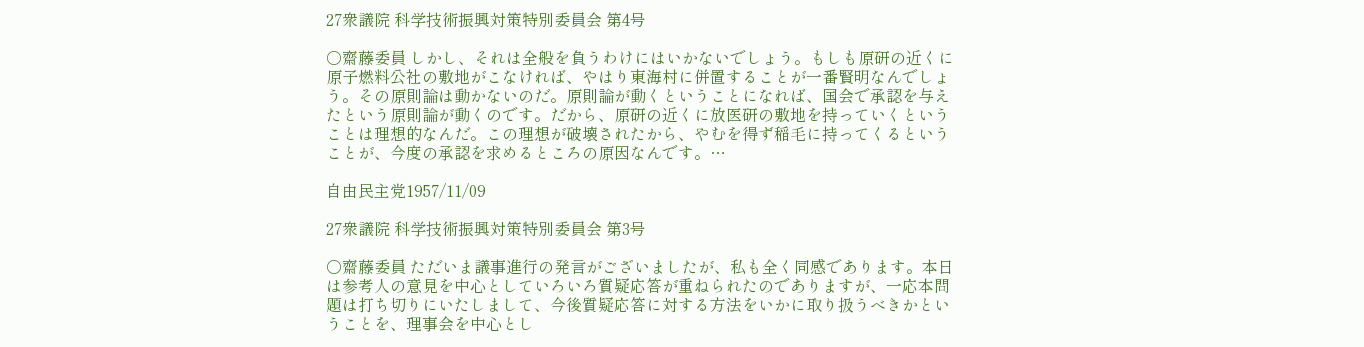27衆議院 科学技術振興対策特別委員会 第4号

○齋藤委員 しかし、それは全般を負うわけにはいかないでしょう。もしも原研の近くに原子燃料公社の敷地がこなければ、やはり東海村に併置することが一番賢明なんでしょう。その原則論は動かないのだ。原則論が動くということになれば、国会で承認を与えたという原則論が動くのです。だから、原研の近くに放医研の敷地を持っていくということは理想的なんだ。この理想が破壊されたから、やむを得ず稲毛に持ってくるということが、今度の承認を求めるところの原因なんです。…

自由民主党1957/11/09

27衆議院 科学技術振興対策特別委員会 第3号

○齋藤委員 ただいま議事進行の発言がございましたが、私も全く同感であります。本日は参考人の意見を中心としていろいろ質疑応答が重ねられたのでありますが、一応本問題は打ち切りにいたしまして、今後質疑応答に対する方法をいかに取り扱うべきかということを、理事会を中心とし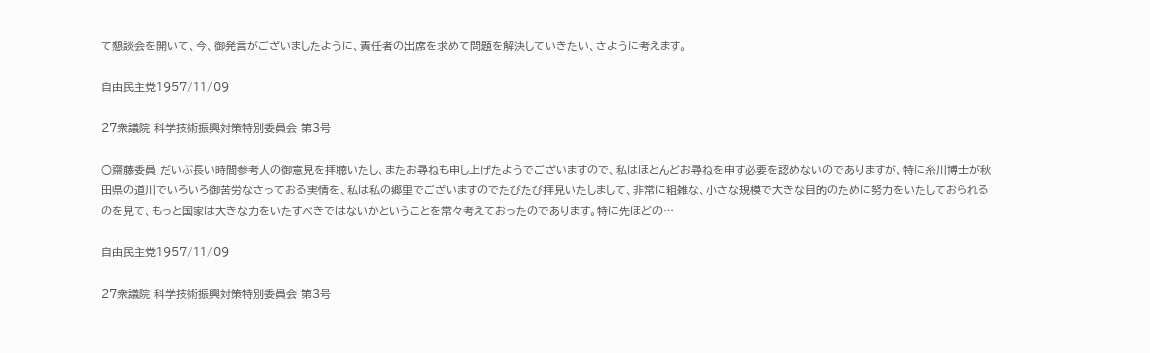て懇談会を開いて、今、御発言がございましたように、責任者の出席を求めて問題を解決していきたい、さように考えます。

自由民主党1957/11/09

27衆議院 科学技術振興対策特別委員会 第3号

○齋藤委員 だいぶ長い時間参考人の御意見を拝聴いたし、またお尋ねも申し上げたようでございますので、私はほとんどお尋ねを申す必要を認めないのでありますが、特に糸川博士が秋田県の道川でいろいろ御苦労なさっておる実情を、私は私の郷里でございますのでたびたび拝見いたしまして、非常に粗雑な、小さな規模で大きな目的のために努力をいたしておられるのを見て、もっと国家は大きな力をいたすべきではないかということを常々考えておったのであります。特に先ほどの…

自由民主党1957/11/09

27衆議院 科学技術振興対策特別委員会 第3号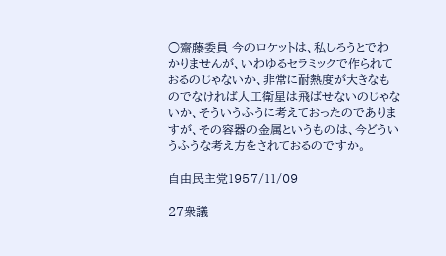○齋藤委員 今のロケットは、私しろうとでわかりませんが、いわゆるセラミックで作られておるのじゃないか、非常に耐熱度が大きなものでなければ人工衛星は飛ばせないのじゃないか、そういうふうに考えておったのでありますが、その容器の金属というものは、今どういうふうな考え方をされておるのですか。

自由民主党1957/11/09

27衆議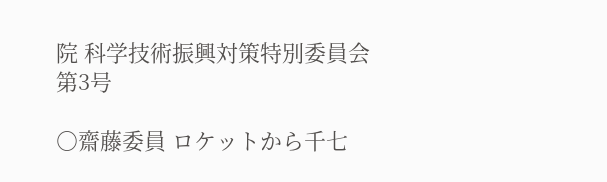院 科学技術振興対策特別委員会 第3号

○齋藤委員 ロケットから千七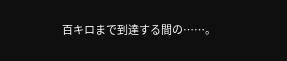百キロまで到達する間の……。